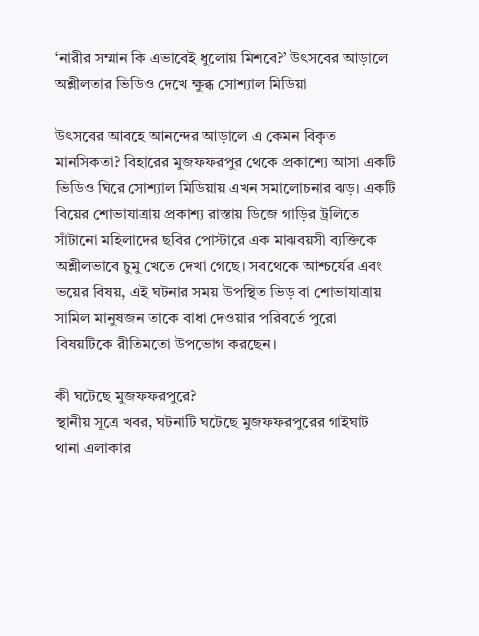‘নারীর সম্মান কি এভাবেই ধুলোয় মিশবে?’ উৎসবের আড়ালে অশ্লীলতার ভিডিও দেখে ক্ষুব্ধ সোশ্যাল মিডিয়া

উৎসবের আবহে আনন্দের আড়ালে এ কেমন বিকৃত মানসিকতা? বিহারের মুজফফরপুর থেকে প্রকাশ্যে আসা একটি ভিডিও ঘিরে সোশ্যাল মিডিয়ায় এখন সমালোচনার ঝড়। একটি বিয়ের শোভাযাত্রায় প্রকাশ্য রাস্তায় ডিজে গাড়ির ট্রলিতে সাঁটানো মহিলাদের ছবির পোস্টারে এক মাঝবয়সী ব্যক্তিকে অশ্লীলভাবে চুমু খেতে দেখা গেছে। সবথেকে আশ্চর্যের এবং ভয়ের বিষয়, এই ঘটনার সময় উপস্থিত ভিড় বা শোভাযাত্রায় সামিল মানুষজন তাকে বাধা দেওয়ার পরিবর্তে পুরো বিষয়টিকে রীতিমতো উপভোগ করছেন।

কী ঘটেছে মুজফফরপুরে?
স্থানীয় সূত্রে খবর, ঘটনাটি ঘটেছে মুজফফরপুরের গাইঘাট থানা এলাকার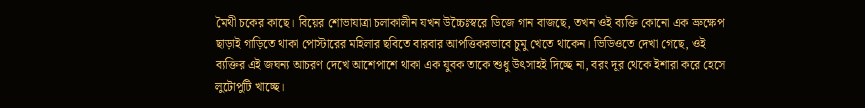মৈথী চকের কাছে। বিয়ের শোভাযাত্রা চলাকালীন যখন উচ্চৈঃস্বরে ডিজে গান বাজছে, তখন ওই ব্যক্তি কোনো এক ভ্রুক্ষেপ ছাড়াই গাড়িতে থাকা পোস্টারের মহিলার ছবিতে বারবার আপত্তিকরভাবে চুমু খেতে থাকেন। ভিডিওতে দেখা গেছে, ওই ব্যক্তির এই জঘন্য আচরণ দেখে আশেপাশে থাকা এক যুবক তাকে শুধু উৎসাহই দিচ্ছে না, বরং দূর থেকে ইশারা করে হেসে লুটোপুটি খাচ্ছে।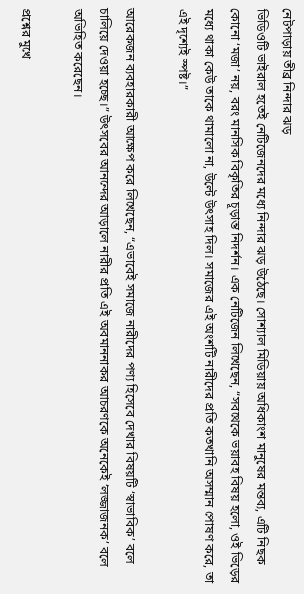নেটপাড়ায় তীব্র নিন্দার ঝড়
ভিডিওটি ভাইরাল হতেই নেটিজেনদের মধ্যে নিন্দার ঝড় উঠেছে। সোশ্যাল মিডিয়ায় অধিকাংশ মানুষের মন্তব্য, এটি নিছক কোনো ‘মজা’ নয়, বরং মানসিক বিকৃতির চূড়ান্ত নিদর্শন। এক নেটিজেন লিখেছেন, “সবথেকে ভয়াবহ বিষয় হলো, ওই ভিড়ের মধ্যে থাকা কেউ তাকে থামালো না, উল্টে উৎসাহ দিল। সমাজের এই অংশটি নারীদের প্রতি কতখানি অসম্মান পোষণ করে, তা এই দৃশ্যেই স্পষ্ট।”

আরেকজন ব্যবহারকারী আক্ষেপ করে লিখেছেন, “এভাবেই সমাজে নারীদের পণ্য হিসেবে দেখার বিষয়টি ‘স্বাভাবিক’ বলে চালিয়ে দেওয়া হচ্ছে।” উৎসবের আনন্দের আড়ালে নারীর প্রতি এই অবমাননাকর আচরণকে অনেকেই ‘লজ্জাজনক’ বলে অভিহিত করেছেন।

প্রশ্নের মুখে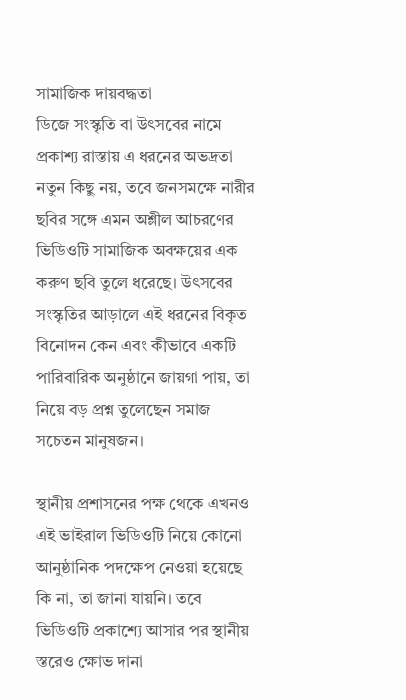সামাজিক দায়বদ্ধতা
ডিজে সংস্কৃতি বা উৎসবের নামে প্রকাশ্য রাস্তায় এ ধরনের অভদ্রতা নতুন কিছু নয়, তবে জনসমক্ষে নারীর ছবির সঙ্গে এমন অশ্লীল আচরণের ভিডিওটি সামাজিক অবক্ষয়ের এক করুণ ছবি তুলে ধরেছে। উৎসবের সংস্কৃতির আড়ালে এই ধরনের বিকৃত বিনোদন কেন এবং কীভাবে একটি পারিবারিক অনুষ্ঠানে জায়গা পায়, তা নিয়ে বড় প্রশ্ন তুলেছেন সমাজ সচেতন মানুষজন।

স্থানীয় প্রশাসনের পক্ষ থেকে এখনও এই ভাইরাল ভিডিওটি নিয়ে কোনো আনুষ্ঠানিক পদক্ষেপ নেওয়া হয়েছে কি না, তা জানা যায়নি। তবে ভিডিওটি প্রকাশ্যে আসার পর স্থানীয় স্তরেও ক্ষোভ দানা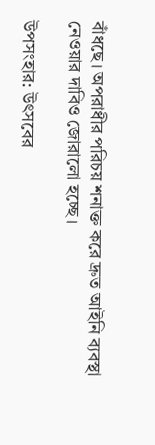বাঁধছে। অপরাধীর পরিচয় শনাক্ত করে দ্রুত আইনি ব্যবস্থা নেওয়ার দাবিও জোরালো হচ্ছে।

উপসংহার: উৎসবের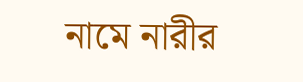নামে নারীর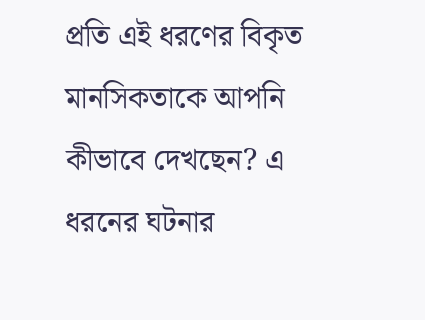প্রতি এই ধরণের বিকৃত মানসিকতাকে আপনি কীভাবে দেখছেন? এ ধরনের ঘটনার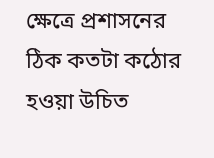ক্ষেত্রে প্রশাসনের ঠিক কতটা কঠোর হওয়া উচিত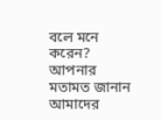বলে মনে করেন? আপনার মতামত জানান আমাদের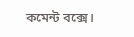কমেন্ট বক্সে।